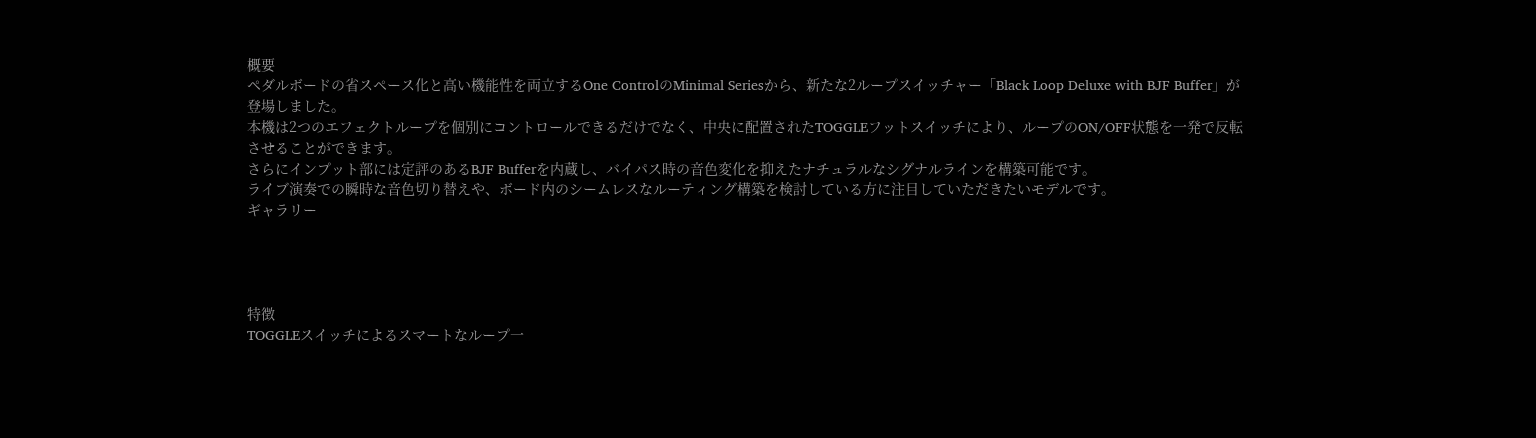概要
ペダルボードの省スペース化と高い機能性を両立するOne ControlのMinimal Seriesから、新たな2ループスイッチャー「Black Loop Deluxe with BJF Buffer」が登場しました。
本機は2つのエフェクトループを個別にコントロールできるだけでなく、中央に配置されたTOGGLEフットスイッチにより、ループのON/OFF状態を一発で反転させることができます。
さらにインプット部には定評のあるBJF Bufferを内蔵し、バイパス時の音色変化を抑えたナチュラルなシグナルラインを構築可能です。
ライブ演奏での瞬時な音色切り替えや、ボード内のシームレスなルーティング構築を検討している方に注目していただきたいモデルです。
ギャラリー




特徴
TOGGLEスイッチによるスマートなループ一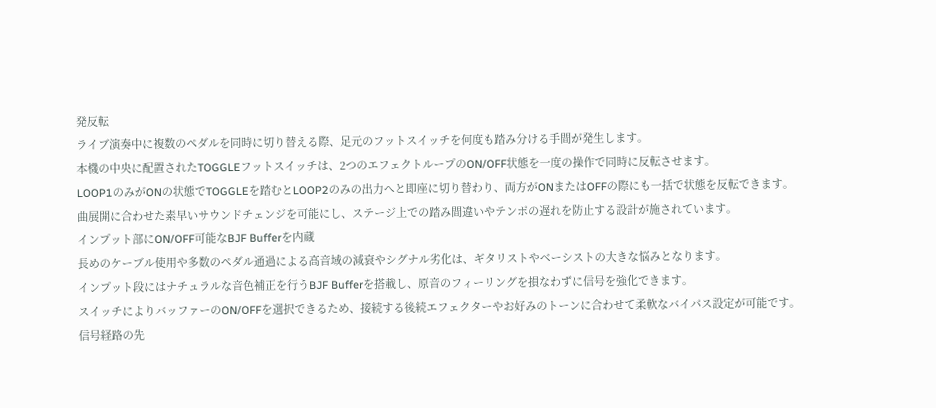発反転
ライブ演奏中に複数のペダルを同時に切り替える際、足元のフットスイッチを何度も踏み分ける手間が発生します。
本機の中央に配置されたTOGGLEフットスイッチは、2つのエフェクトループのON/OFF状態を一度の操作で同時に反転させます。
LOOP1のみがONの状態でTOGGLEを踏むとLOOP2のみの出力へと即座に切り替わり、両方がONまたはOFFの際にも一括で状態を反転できます。
曲展開に合わせた素早いサウンドチェンジを可能にし、ステージ上での踏み間違いやテンポの遅れを防止する設計が施されています。
インプット部にON/OFF可能なBJF Bufferを内蔵
長めのケーブル使用や多数のペダル通過による高音域の減衰やシグナル劣化は、ギタリストやベーシストの大きな悩みとなります。
インプット段にはナチュラルな音色補正を行うBJF Bufferを搭載し、原音のフィーリングを損なわずに信号を強化できます。
スイッチによりバッファーのON/OFFを選択できるため、接続する後続エフェクターやお好みのトーンに合わせて柔軟なバイパス設定が可能です。
信号経路の先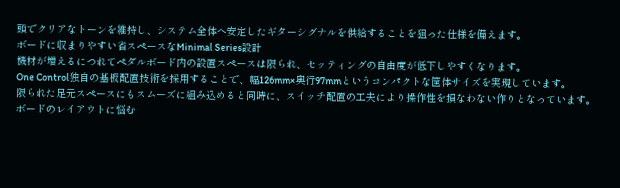頭でクリアなトーンを維持し、システム全体へ安定したギターシグナルを供給することを狙った仕様を備えます。
ボードに収まりやすい省スペースなMinimal Series設計
機材が増えるにつれてペダルボード内の設置スペースは限られ、セッティングの自由度が低下しやすくなります。
One Control独自の基板配置技術を採用することで、幅126mm×奥行97mmというコンパクトな筐体サイズを実現しています。
限られた足元スペースにもスムーズに組み込めると同時に、スイッチ配置の工夫により操作性を損なわない作りとなっています。
ボードのレイアウトに悩む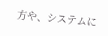方や、システムに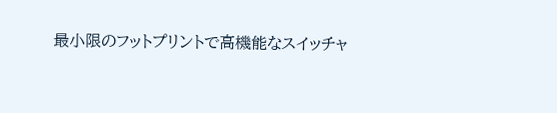最小限のフットプリントで高機能なスイッチャ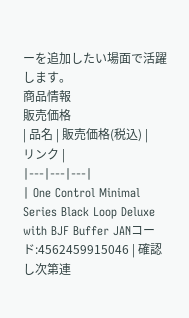ーを追加したい場面で活躍します。
商品情報
販売価格
| 品名 | 販売価格(税込) | リンク |
|---|---|---|
| One Control Minimal Series Black Loop Deluxe with BJF Buffer JANコード:4562459915046 | 確認し次第連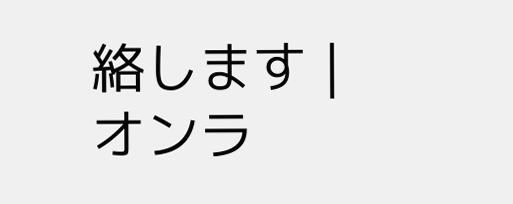絡します | オンラ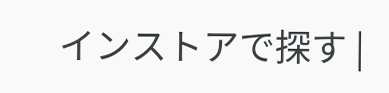インストアで探す |